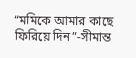“মমিকে আমার কাছে ফিরিয়ে দিন”-সীমান্ত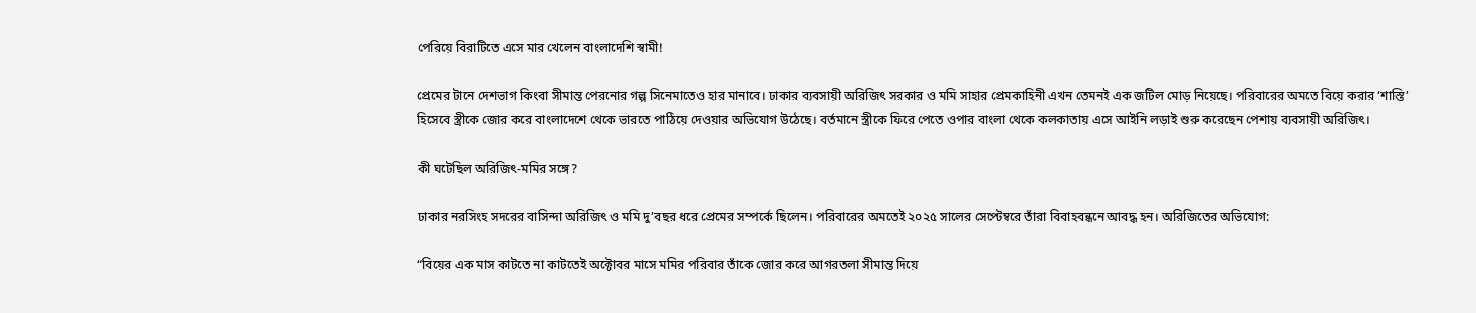পেরিয়ে বিরাটিতে এসে মার খেলেন বাংলাদেশি স্বামী!

প্রেমের টানে দেশভাগ কিংবা সীমান্ত পেরনোর গল্প সিনেমাতেও হার মানাবে। ঢাকার ব্যবসায়ী অরিজিৎ সরকার ও মমি সাহার প্রেমকাহিনী এখন তেমনই এক জটিল মোড় নিয়েছে। পরিবারের অমতে বিয়ে করার ‘শাস্তি’ হিসেবে স্ত্রীকে জোর করে বাংলাদেশে থেকে ভারতে পাঠিয়ে দেওয়ার অভিযোগ উঠেছে। বর্তমানে স্ত্রীকে ফিরে পেতে ওপার বাংলা থেকে কলকাতায় এসে আইনি লড়াই শুরু করেছেন পেশায় ব্যবসায়ী অরিজিৎ।

কী ঘটেছিল অরিজিৎ-মমির সঙ্গে?

ঢাকার নরসিংহ সদরের বাসিন্দা অরিজিৎ ও মমি দু’বছর ধরে প্রেমের সম্পর্কে ছিলেন। পরিবারের অমতেই ২০২৫ সালের সেপ্টেম্বরে তাঁরা বিবাহবন্ধনে আবদ্ধ হন। অরিজিতের অভিযোগ:

“বিয়ের এক মাস কাটতে না কাটতেই অক্টোবর মাসে মমির পরিবার তাঁকে জোর করে আগরতলা সীমান্ত দিয়ে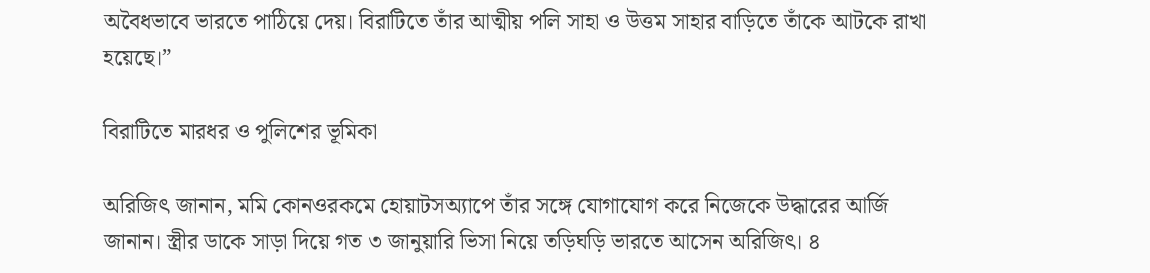অবৈধভাবে ভারতে পাঠিয়ে দেয়। বিরাটিতে তাঁর আত্মীয় পলি সাহা ও উত্তম সাহার বাড়িতে তাঁকে আটকে রাখা হয়েছে।”

বিরাটিতে মারধর ও পুলিশের ভূমিকা

অরিজিৎ জানান, মমি কোনওরকমে হোয়াটসঅ্যাপে তাঁর সঙ্গে যোগাযোগ করে নিজেকে উদ্ধারের আর্জি জানান। স্ত্রীর ডাকে সাড়া দিয়ে গত ৩ জানুয়ারি ভিসা নিয়ে তড়িঘড়ি ভারতে আসেন অরিজিৎ। ৪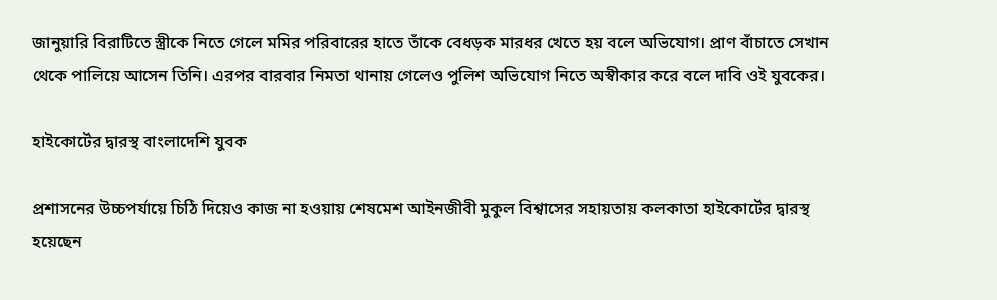জানুয়ারি বিরাটিতে স্ত্রীকে নিতে গেলে মমির পরিবারের হাতে তাঁকে বেধড়ক মারধর খেতে হয় বলে অভিযোগ। প্রাণ বাঁচাতে সেখান থেকে পালিয়ে আসেন তিনি। এরপর বারবার নিমতা থানায় গেলেও পুলিশ অভিযোগ নিতে অস্বীকার করে বলে দাবি ওই যুবকের।

হাইকোর্টের দ্বারস্থ বাংলাদেশি যুবক

প্রশাসনের উচ্চপর্যায়ে চিঠি দিয়েও কাজ না হওয়ায় শেষমেশ আইনজীবী মুকুল বিশ্বাসের সহায়তায় কলকাতা হাইকোর্টের দ্বারস্থ হয়েছেন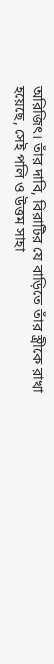অরিজিৎ। তাঁর দাবি, বিরাটির যে বাড়িতে তাঁর স্ত্রীকে রাখা হয়েছে, সেই পলি ও উত্তম সাহা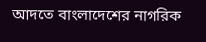আদতে বাংলাদেশের নাগরিক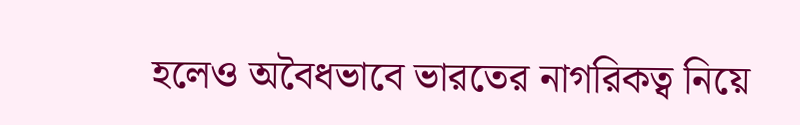হলেও অবৈধভাবে ভারতের নাগরিকত্ব নিয়ে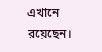এখানে রয়েছেন।